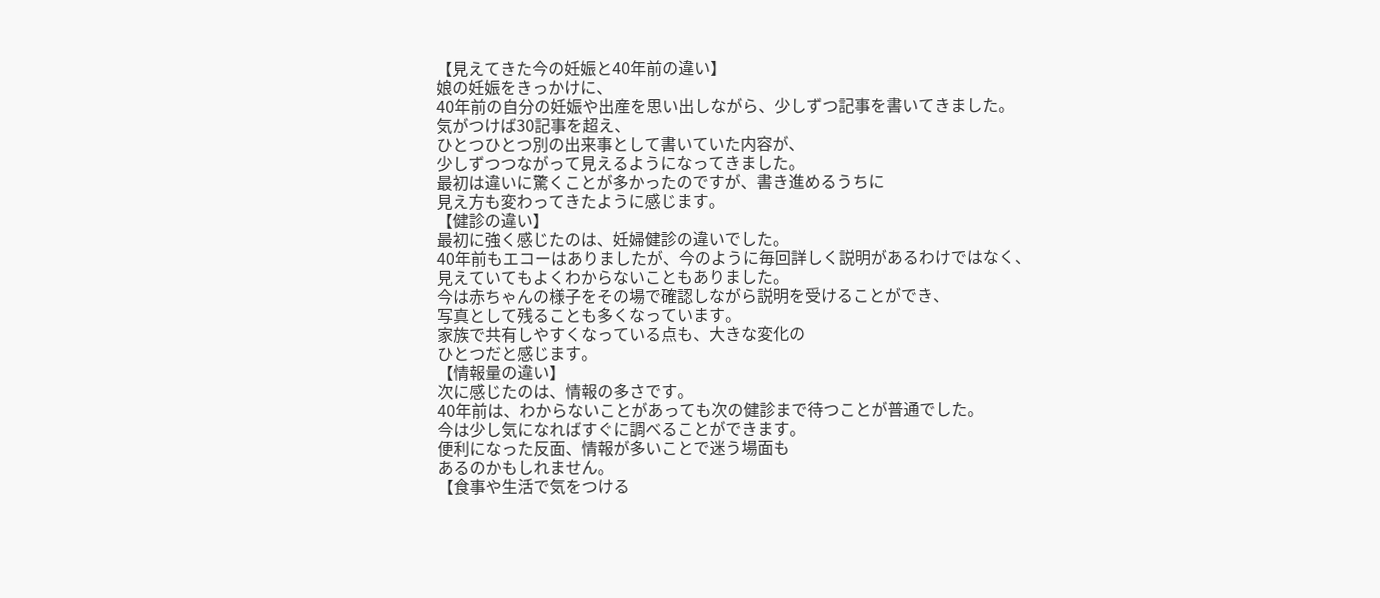【見えてきた今の妊娠と40年前の違い】
娘の妊娠をきっかけに、
40年前の自分の妊娠や出産を思い出しながら、少しずつ記事を書いてきました。
気がつけば30記事を超え、
ひとつひとつ別の出来事として書いていた内容が、
少しずつつながって見えるようになってきました。
最初は違いに驚くことが多かったのですが、書き進めるうちに
見え方も変わってきたように感じます。
【健診の違い】
最初に強く感じたのは、妊婦健診の違いでした。
40年前もエコーはありましたが、今のように毎回詳しく説明があるわけではなく、
見えていてもよくわからないこともありました。
今は赤ちゃんの様子をその場で確認しながら説明を受けることができ、
写真として残ることも多くなっています。
家族で共有しやすくなっている点も、大きな変化の
ひとつだと感じます。
【情報量の違い】
次に感じたのは、情報の多さです。
40年前は、わからないことがあっても次の健診まで待つことが普通でした。
今は少し気になればすぐに調べることができます。
便利になった反面、情報が多いことで迷う場面も
あるのかもしれません。
【食事や生活で気をつける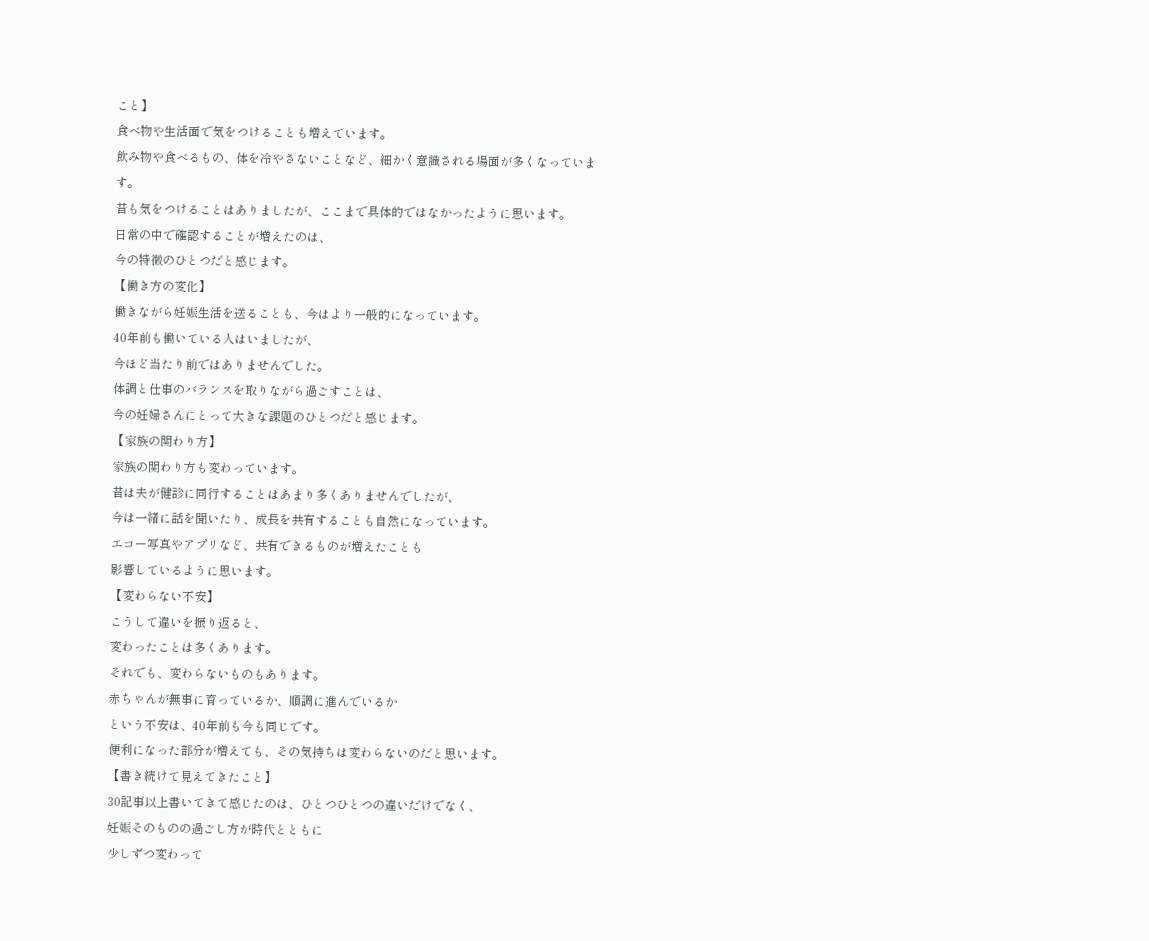こと】
食べ物や生活面で気をつけることも増えています。
飲み物や食べるもの、体を冷やさないことなど、細かく意識される場面が多くなっています。
昔も気をつけることはありましたが、ここまで具体的ではなかったように思います。
日常の中で確認することが増えたのは、
今の特徴のひとつだと感じます。
【働き方の変化】
働きながら妊娠生活を送ることも、今はより一般的になっています。
40年前も働いている人はいましたが、
今ほど当たり前ではありませんでした。
体調と仕事のバランスを取りながら過ごすことは、
今の妊婦さんにとって大きな課題のひとつだと感じます。
【家族の関わり方】
家族の関わり方も変わっています。
昔は夫が健診に同行することはあまり多くありませんでしたが、
今は一緒に話を聞いたり、成長を共有することも自然になっています。
エコー写真やアプリなど、共有できるものが増えたことも
影響しているように思います。
【変わらない不安】
こうして違いを振り返ると、
変わったことは多くあります。
それでも、変わらないものもあります。
赤ちゃんが無事に育っているか、順調に進んでいるか
という不安は、40年前も今も同じです。
便利になった部分が増えても、その気持ちは変わらないのだと思います。
【書き続けて見えてきたこと】
30記事以上書いてきて感じたのは、ひとつひとつの違いだけでなく、
妊娠そのものの過ごし方が時代とともに
少しずつ変わって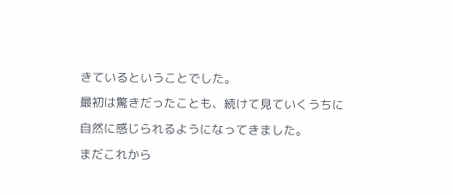きているということでした。
最初は驚きだったことも、続けて見ていくうちに自然に感じられるようになってきました。
まだこれから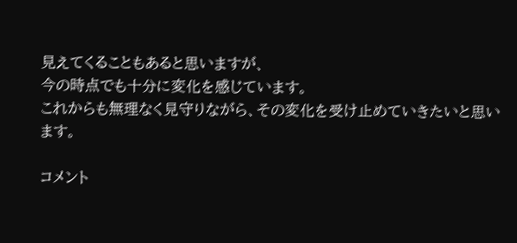見えてくることもあると思いますが、
今の時点でも十分に変化を感じています。
これからも無理なく見守りながら、その変化を受け止めていきたいと思います。

コメント